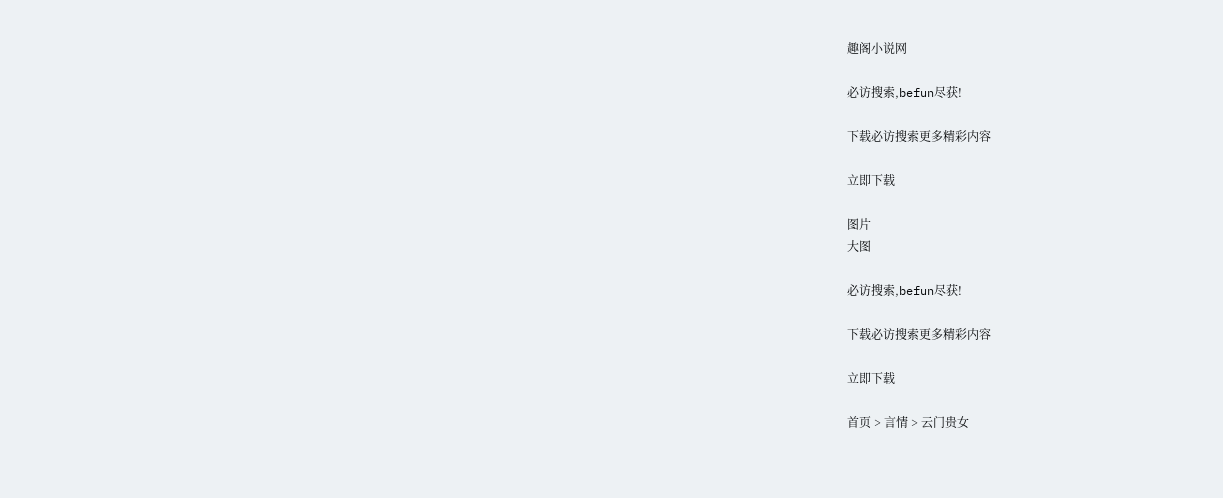趣阁小说网

必访搜索,befun尽获!

下载必访搜索更多精彩内容

立即下载

图片
大图

必访搜索,befun尽获!

下载必访搜索更多精彩内容

立即下载

首页 > 言情 > 云门贵女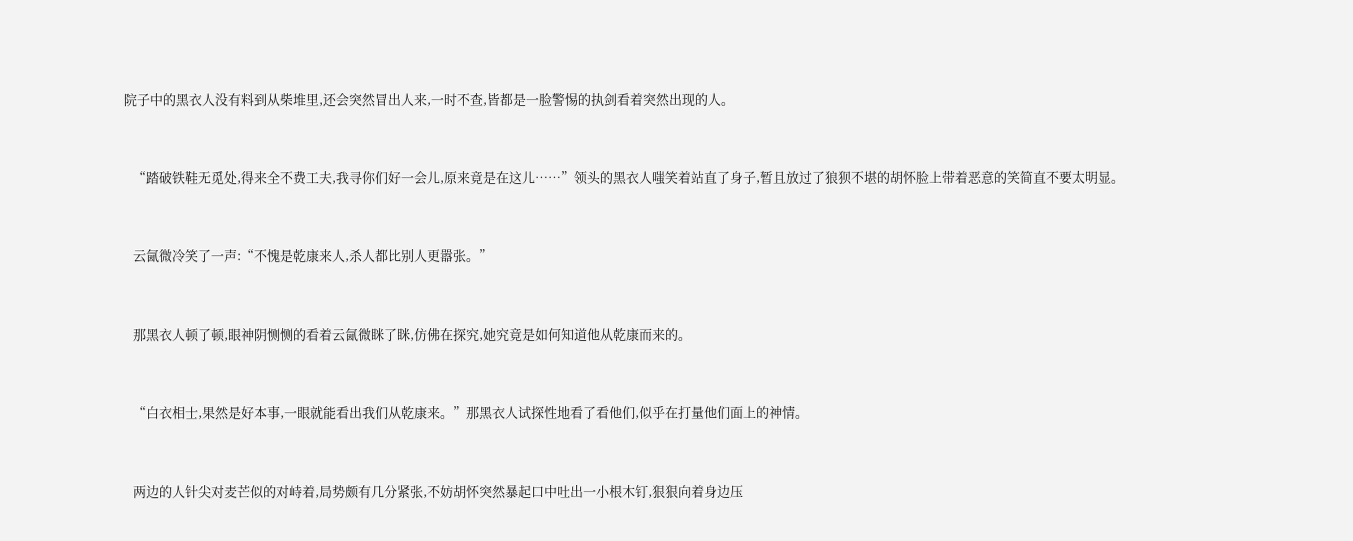院子中的黑衣人没有料到从柴堆里,还会突然冒出人来,一时不查,皆都是一脸警惕的执剑看着突然出现的人。



   “踏破铁鞋无觅处,得来全不费工夫,我寻你们好一会儿,原来竟是在这儿……”领头的黑衣人嗤笑着站直了身子,暂且放过了狼狈不堪的胡怀脸上带着恶意的笑简直不要太明显。



   云氤微冷笑了一声:“不愧是乾康来人,杀人都比别人更嚣张。”



   那黑衣人顿了顿,眼神阴恻恻的看着云氤微眯了眯,仿佛在探究,她究竟是如何知道他从乾康而来的。



   “白衣相士,果然是好本事,一眼就能看出我们从乾康来。”那黑衣人试探性地看了看他们,似乎在打量他们面上的神情。



   两边的人针尖对麦芒似的对峙着,局势颇有几分紧张,不妨胡怀突然暴起口中吐出一小根木钉,狠狠向着身边压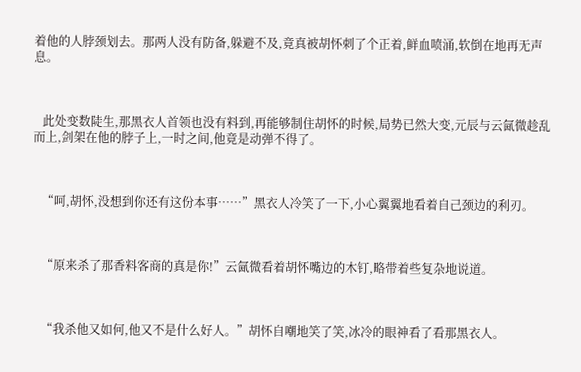着他的人脖颈划去。那两人没有防备,躲避不及,竟真被胡怀刺了个正着,鲜血喷涌,软倒在地再无声息。



   此处变数陡生,那黑衣人首领也没有料到,再能够制住胡怀的时候,局势已然大变,元辰与云氤微趁乱而上,剑架在他的脖子上,一时之间,他竟是动弹不得了。



   “呵,胡怀,没想到你还有这份本事……”黑衣人冷笑了一下,小心翼翼地看着自己颈边的利刃。



   “原来杀了那香料客商的真是你!”云氤微看着胡怀嘴边的木钉,略带着些复杂地说道。



   “我杀他又如何,他又不是什么好人。”胡怀自嘲地笑了笑,冰冷的眼神看了看那黑衣人。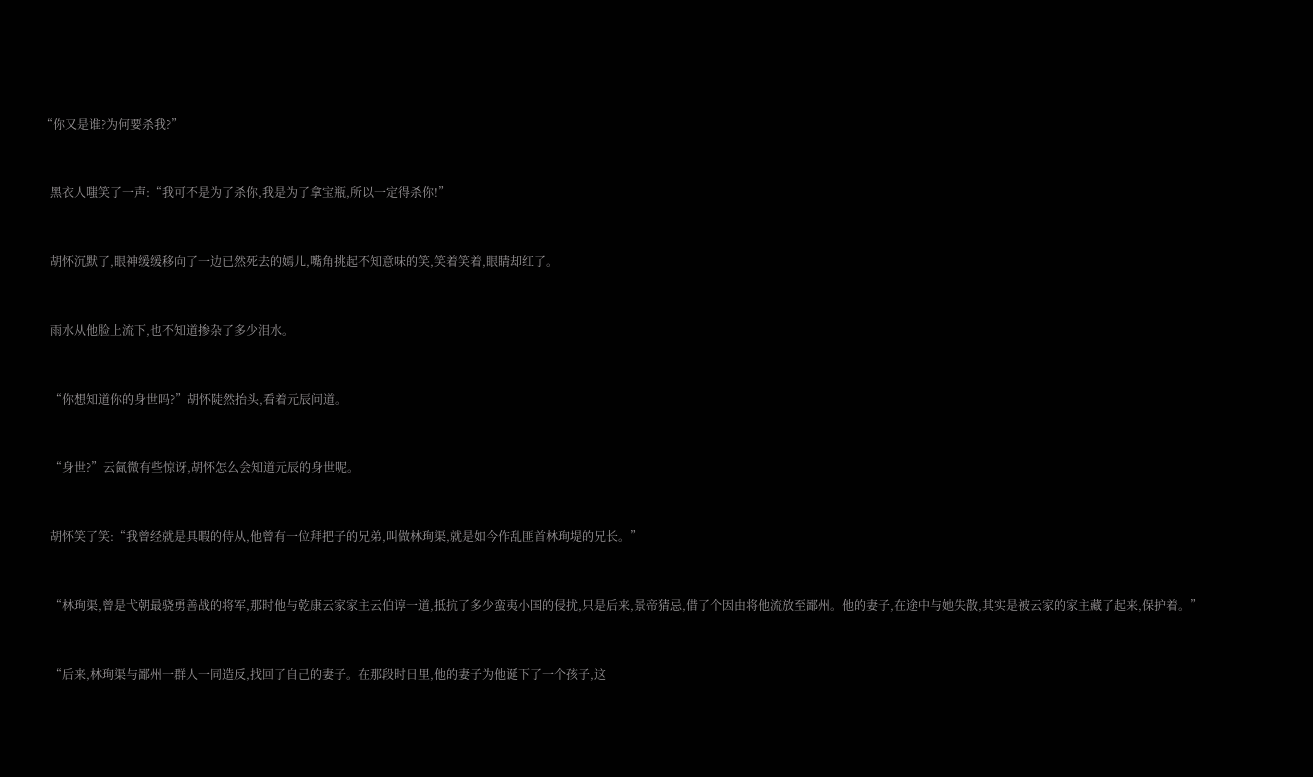“你又是谁?为何要杀我?”



   黑衣人嗤笑了一声:“我可不是为了杀你,我是为了拿宝瓶,所以一定得杀你!”



   胡怀沉默了,眼神缓缓移向了一边已然死去的嫣儿,嘴角挑起不知意味的笑,笑着笑着,眼睛却红了。



   雨水从他脸上流下,也不知道掺杂了多少泪水。



   “你想知道你的身世吗?”胡怀陡然抬头,看着元辰问道。



   “身世?”云氤微有些惊讶,胡怀怎么会知道元辰的身世呢。



   胡怀笑了笑:“我曾经就是具暇的侍从,他曾有一位拜把子的兄弟,叫做林珣渠,就是如今作乱匪首林珣堤的兄长。”



   “林珣渠,曾是弋朝最骁勇善战的将军,那时他与乾康云家家主云伯谆一道,抵抗了多少蛮夷小国的侵扰,只是后来,景帝猜忌,借了个因由将他流放至鄙州。他的妻子,在途中与她失散,其实是被云家的家主藏了起来,保护着。”



   “后来,林珣渠与鄙州一群人一同造反,找回了自己的妻子。在那段时日里,他的妻子为他诞下了一个孩子,这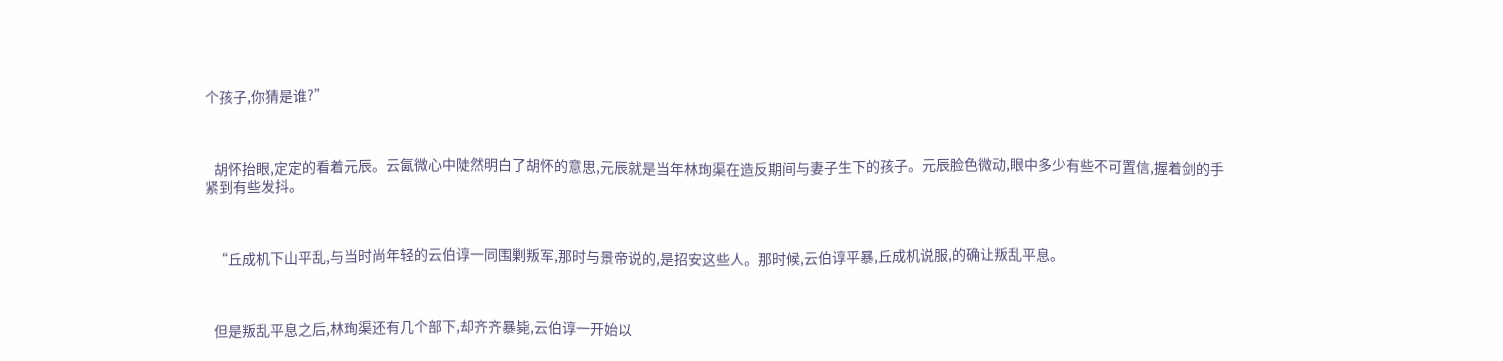个孩子,你猜是谁?”



   胡怀抬眼,定定的看着元辰。云氤微心中陡然明白了胡怀的意思,元辰就是当年林珣渠在造反期间与妻子生下的孩子。元辰脸色微动,眼中多少有些不可置信,握着剑的手紧到有些发抖。



   “丘成机下山平乱,与当时尚年轻的云伯谆一同围剿叛军,那时与景帝说的,是招安这些人。那时候,云伯谆平暴,丘成机说服,的确让叛乱平息。



   但是叛乱平息之后,林珣渠还有几个部下,却齐齐暴毙,云伯谆一开始以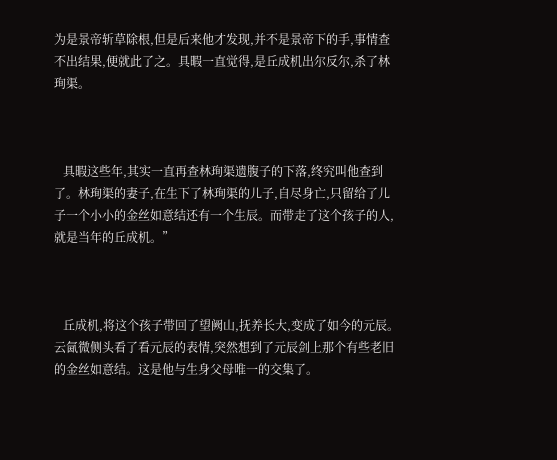为是景帝斩草除根,但是后来他才发现,并不是景帝下的手,事情查不出结果,便就此了之。具暇一直觉得,是丘成机出尔反尔,杀了林珣渠。



   具暇这些年,其实一直再查林珣渠遗腹子的下落,终究叫他查到了。林珣渠的妻子,在生下了林珣渠的儿子,自尽身亡,只留给了儿子一个小小的金丝如意结还有一个生辰。而带走了这个孩子的人,就是当年的丘成机。”



   丘成机,将这个孩子带回了望阙山,抚养长大,变成了如今的元辰。云氤微侧头看了看元辰的表情,突然想到了元辰剑上那个有些老旧的金丝如意结。这是他与生身父母唯一的交集了。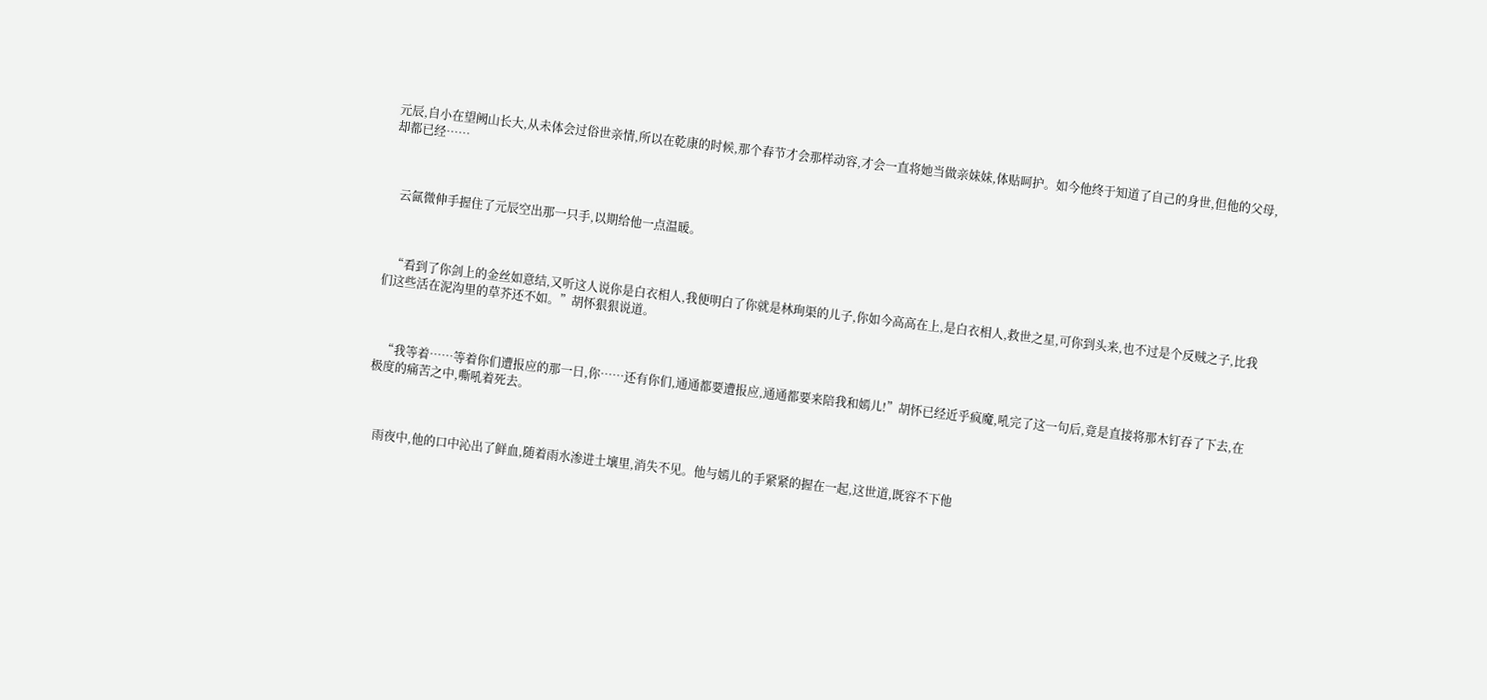元辰,自小在望阙山长大,从未体会过俗世亲情,所以在乾康的时候,那个春节才会那样动容,才会一直将她当做亲妹妹,体贴呵护。如今他终于知道了自己的身世,但他的父母,却都已经……



   云氤微伸手握住了元辰空出那一只手,以期给他一点温暖。



   “看到了你剑上的金丝如意结,又听这人说你是白衣相人,我便明白了你就是林珣渠的儿子,你如今高高在上,是白衣相人,救世之星,可你到头来,也不过是个反贼之子,比我们这些活在泥沟里的草芥还不如。”胡怀狠狠说道。



   “我等着……等着你们遭报应的那一日,你……还有你们,通通都要遭报应,通通都要来陪我和嫣儿!”胡怀已经近乎疯魔,吼完了这一句后,竟是直接将那木钉吞了下去,在极度的痛苦之中,嘶吼着死去。



   雨夜中,他的口中沁出了鲜血,随着雨水渗进土壤里,消失不见。他与嫣儿的手紧紧的握在一起,这世道,既容不下他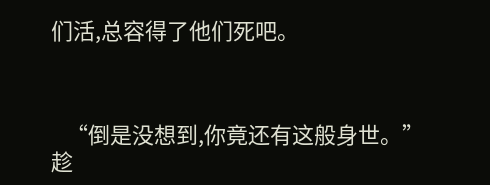们活,总容得了他们死吧。



   “倒是没想到,你竟还有这般身世。”趁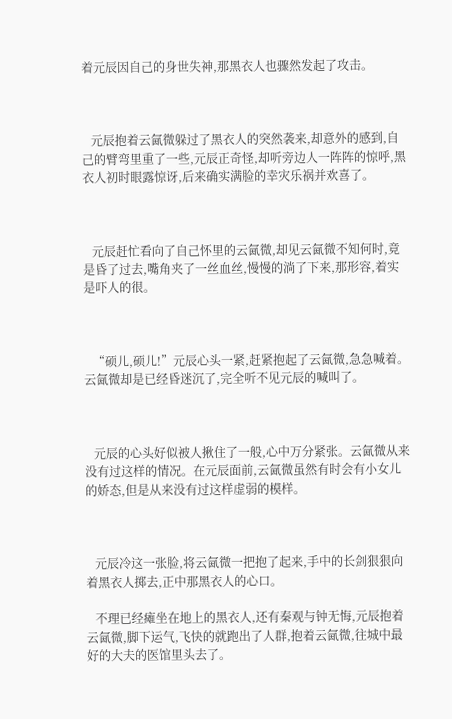着元辰因自己的身世失神,那黑衣人也骤然发起了攻击。



   元辰抱着云氤微躲过了黑衣人的突然袭来,却意外的感到,自己的臂弯里重了一些,元辰正奇怪,却听旁边人一阵阵的惊呼,黑衣人初时眼露惊讶,后来确实满脸的幸灾乐祸并欢喜了。



   元辰赶忙看向了自己怀里的云氤微,却见云氤微不知何时,竟是昏了过去,嘴角夹了一丝血丝,慢慢的淌了下来,那形容,着实是吓人的很。



   “硕儿,硕儿!”元辰心头一紧,赶紧抱起了云氤微,急急喊着。云氤微却是已经昏迷沉了,完全听不见元辰的喊叫了。



   元辰的心头好似被人揪住了一般,心中万分紧张。云氤微从来没有过这样的情况。在元辰面前,云氤微虽然有时会有小女儿的娇态,但是从来没有过这样虚弱的模样。



   元辰冷这一张脸,将云氤微一把抱了起来,手中的长剑狠狠向着黑衣人掷去,正中那黑衣人的心口。

   不理已经瘫坐在地上的黑衣人,还有秦观与钟无悔,元辰抱着云氤微,脚下运气,飞快的就跑出了人群,抱着云氤微,往城中最好的大夫的医馆里头去了。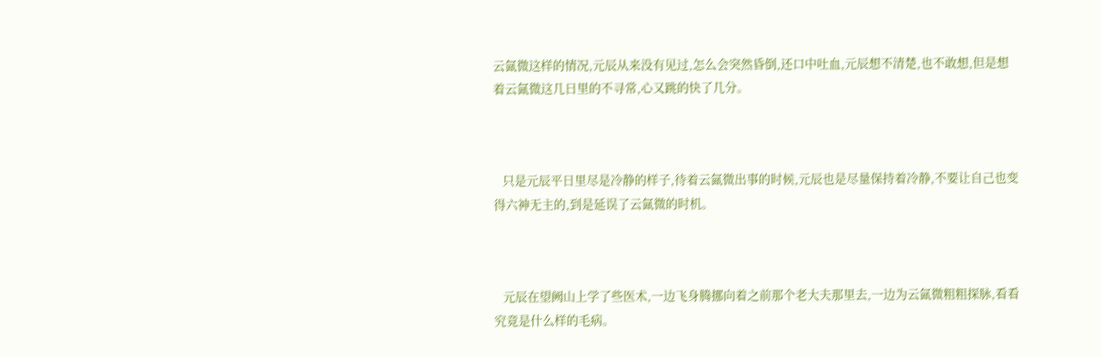云氤微这样的情况,元辰从来没有见过,怎么会突然昏倒,还口中吐血,元辰想不清楚,也不敢想,但是想着云氤微这几日里的不寻常,心又跳的快了几分。



   只是元辰平日里尽是冷静的样子,待着云氤微出事的时候,元辰也是尽量保持着冷静,不要让自己也变得六神无主的,到是延误了云氤微的时机。



   元辰在望阙山上学了些医术,一边飞身腾挪向着之前那个老大夫那里去,一边为云氤微粗粗探脉,看看究竟是什么样的毛病。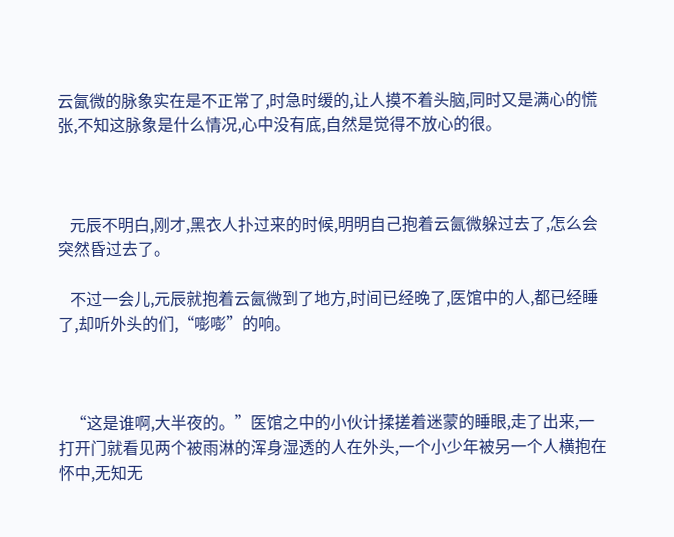云氤微的脉象实在是不正常了,时急时缓的,让人摸不着头脑,同时又是满心的慌张,不知这脉象是什么情况,心中没有底,自然是觉得不放心的很。



   元辰不明白,刚才,黑衣人扑过来的时候,明明自己抱着云氤微躲过去了,怎么会突然昏过去了。

   不过一会儿,元辰就抱着云氤微到了地方,时间已经晚了,医馆中的人,都已经睡了,却听外头的们,“嘭嘭”的响。



   “这是谁啊,大半夜的。”医馆之中的小伙计揉搓着迷蒙的睡眼,走了出来,一打开门就看见两个被雨淋的浑身湿透的人在外头,一个小少年被另一个人横抱在怀中,无知无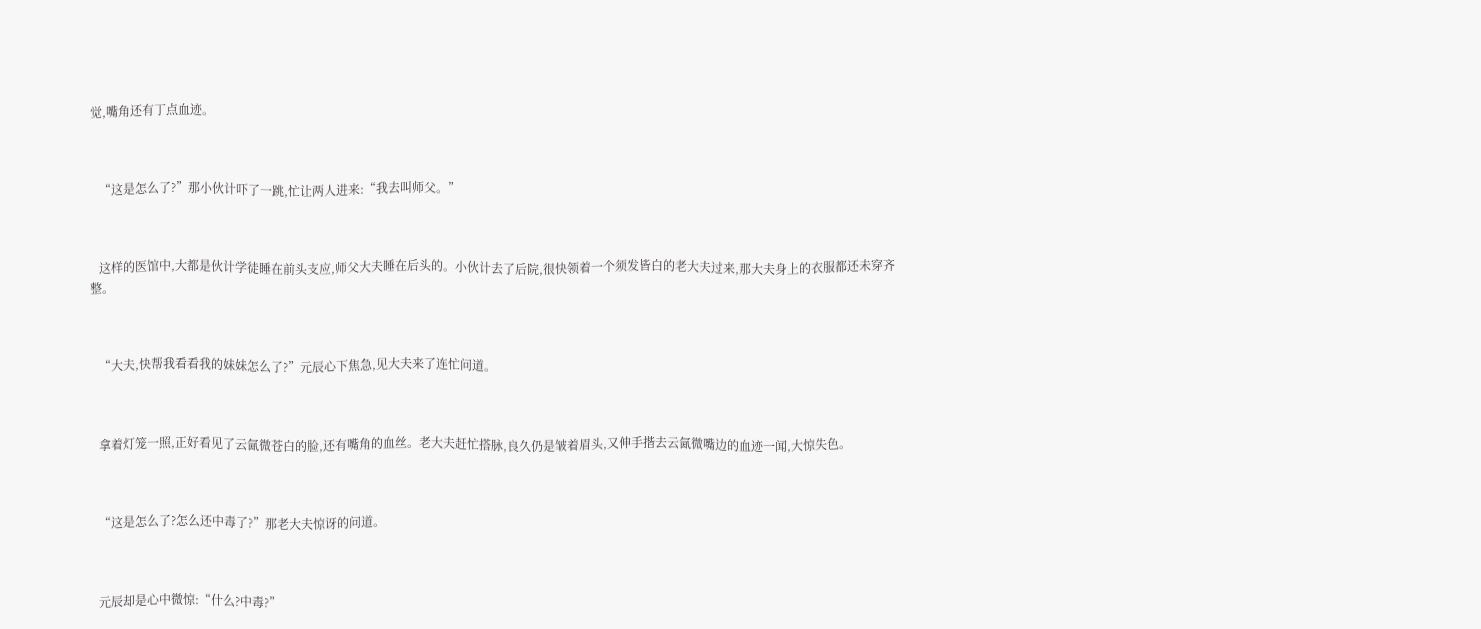觉,嘴角还有丁点血迹。



   “这是怎么了?”那小伙计吓了一跳,忙让两人进来:“我去叫师父。”



   这样的医馆中,大都是伙计学徒睡在前头支应,师父大夫睡在后头的。小伙计去了后院,很快领着一个须发皆白的老大夫过来,那大夫身上的衣服都还未穿齐整。



   “大夫,快帮我看看我的妹妹怎么了?”元辰心下焦急,见大夫来了连忙问道。



   拿着灯笼一照,正好看见了云氤微苍白的脸,还有嘴角的血丝。老大夫赶忙搭脉,良久仍是皱着眉头,又伸手揩去云氤微嘴边的血迹一闻,大惊失色。



   “这是怎么了?怎么还中毒了?”那老大夫惊讶的问道。



   元辰却是心中微惊:“什么?中毒?”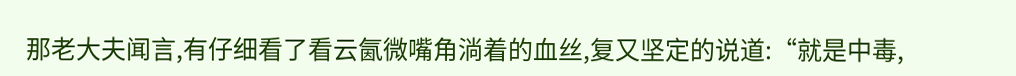那老大夫闻言,有仔细看了看云氤微嘴角淌着的血丝,复又坚定的说道:“就是中毒,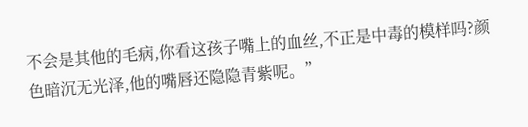不会是其他的毛病,你看这孩子嘴上的血丝,不正是中毒的模样吗?颜色暗沉无光泽,他的嘴唇还隐隐青紫呢。”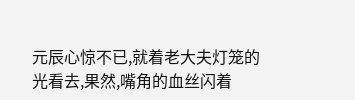元辰心惊不已,就着老大夫灯笼的光看去,果然,嘴角的血丝闪着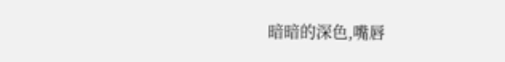暗暗的深色,嘴唇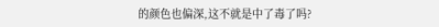的颜色也偏深,这不就是中了毒了吗?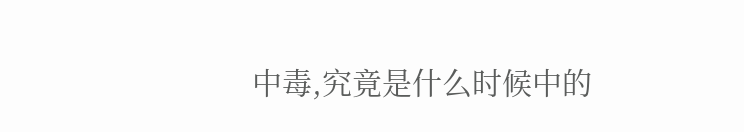中毒,究竟是什么时候中的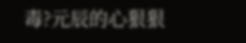毒?元辰的心狠狠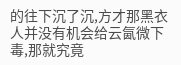的往下沉了沉,方才那黑衣人并没有机会给云氤微下毒,那就究竟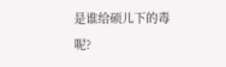是谁给硕儿下的毒呢?